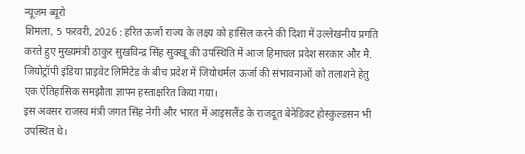न्यूज़म ब्यूरो
शिमला, 5 फरवरी, 2026 : हरित ऊर्जा राज्य के लक्ष्य को हासिल करने की दिशा में उल्लेखनीय प्रगति करते हुए मुख्यमंत्री ठाकुर सुखविन्द्र सिंह सुक्खू की उपस्थिति में आज हिमाचल प्रदेश सरकार और मै. जियोट्रॉपी इंडिया प्राइवेट लिमिटेड के बीच प्रदेश में जियोथर्मल ऊर्जा की संभावनाओं को तलाशने हेतु एक ऐतिहासिक समझौता ज्ञापन हस्ताक्षरित किया गया।
इस अवसर राजस्व मंत्री जगत सिंह नेगी और भारत में आइसलैंड के राजदूत बेनेडिक्ट होस्कुल्डसन भी उपस्थित थे।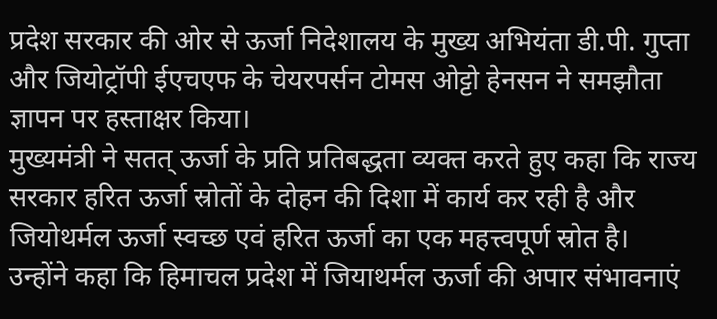प्रदेश सरकार की ओर से ऊर्जा निदेशालय के मुख्य अभियंता डी.पी. गुप्ता और जियोट्रॉपी ईएचएफ के चेयरपर्सन टोमस ओट्टो हेनसन ने समझौता ज्ञापन पर हस्ताक्षर किया।
मुख्यमंत्री ने सतत् ऊर्जा के प्रति प्रतिबद्धता व्यक्त करते हुए कहा कि राज्य सरकार हरित ऊर्जा स्रोतों के दोहन की दिशा में कार्य कर रही है और जियोथर्मल ऊर्जा स्वच्छ एवं हरित ऊर्जा का एक महत्त्वपूर्ण स्रोत है।
उन्होंने कहा कि हिमाचल प्रदेश में जियाथर्मल ऊर्जा की अपार संभावनाएं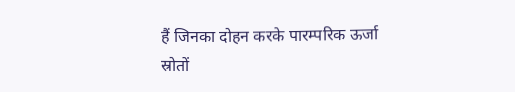हैं जिनका दोहन करके पारम्परिक ऊर्जा स्रोतों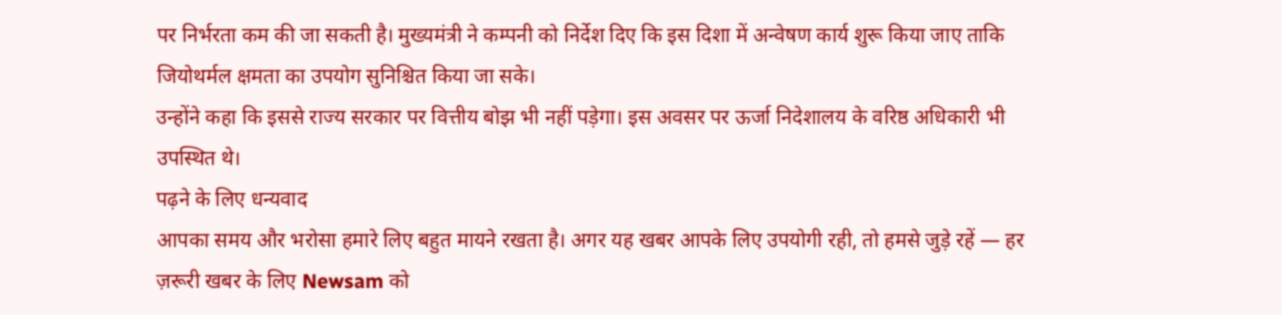पर निर्भरता कम की जा सकती है। मुख्यमंत्री ने कम्पनी को निर्देश दिए कि इस दिशा में अन्वेषण कार्य शुरू किया जाए ताकि जियोथर्मल क्षमता का उपयोग सुनिश्चित किया जा सके।
उन्होंने कहा कि इससे राज्य सरकार पर वित्तीय बोझ भी नहीं पड़ेगा। इस अवसर पर ऊर्जा निदेशालय के वरिष्ठ अधिकारी भी उपस्थित थे।
पढ़ने के लिए धन्यवाद
आपका समय और भरोसा हमारे लिए बहुत मायने रखता है। अगर यह खबर आपके लिए उपयोगी रही, तो हमसे जुड़े रहें — हर ज़रूरी खबर के लिए Newsam को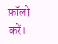फ़ॉलो करें।